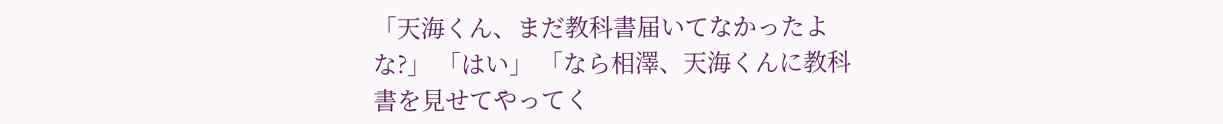「天海くん、まだ教科書届いてなかったよな?」 「はい」 「なら相澤、天海くんに教科書を見せてやってく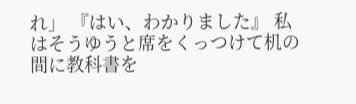れ」 『はい、わかりました』 私はそうゆうと席をくっつけて机の間に教科書を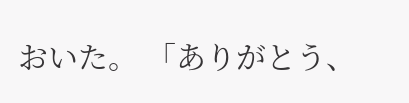おいた。 「ありがとう、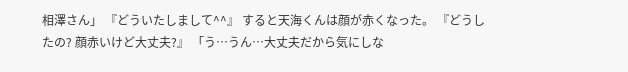相澤さん」 『どういたしまして^^』 すると天海くんは顔が赤くなった。 『どうしたの? 顔赤いけど大丈夫?』 「う…うん…大丈夫だから気にしな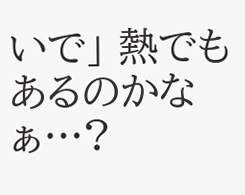いで」 熱でもあるのかなぁ…?